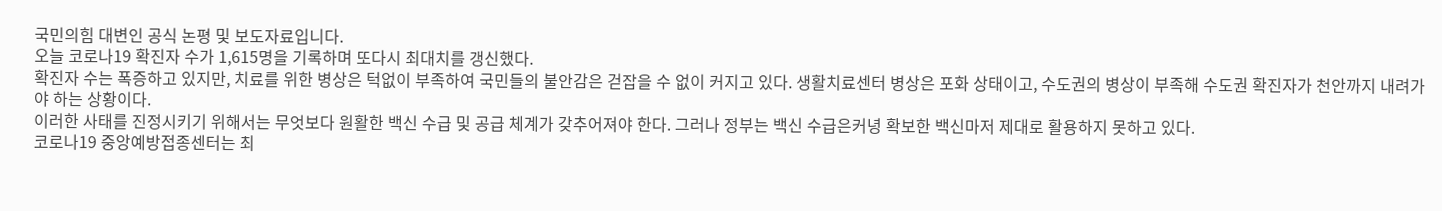국민의힘 대변인 공식 논평 및 보도자료입니다.
오늘 코로나19 확진자 수가 1,615명을 기록하며 또다시 최대치를 갱신했다.
확진자 수는 폭증하고 있지만, 치료를 위한 병상은 턱없이 부족하여 국민들의 불안감은 걷잡을 수 없이 커지고 있다. 생활치료센터 병상은 포화 상태이고, 수도권의 병상이 부족해 수도권 확진자가 천안까지 내려가야 하는 상황이다.
이러한 사태를 진정시키기 위해서는 무엇보다 원활한 백신 수급 및 공급 체계가 갖추어져야 한다. 그러나 정부는 백신 수급은커녕 확보한 백신마저 제대로 활용하지 못하고 있다.
코로나19 중앙예방접종센터는 최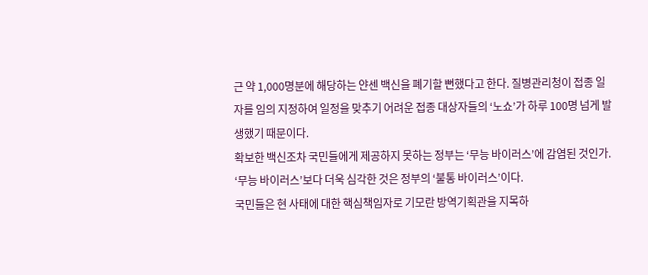근 약 1,000명분에 해당하는 얀센 백신을 폐기할 뻔했다고 한다. 질병관리청이 접종 일자를 임의 지정하여 일정을 맞추기 어려운 접종 대상자들의 ‘노쇼’가 하루 100명 넘게 발생했기 때문이다.
확보한 백신조차 국민들에게 제공하지 못하는 정부는 ‘무능 바이러스’에 감염된 것인가.
‘무능 바이러스’보다 더욱 심각한 것은 정부의 ‘불통 바이러스’이다.
국민들은 현 사태에 대한 핵심책임자로 기모란 방역기획관을 지목하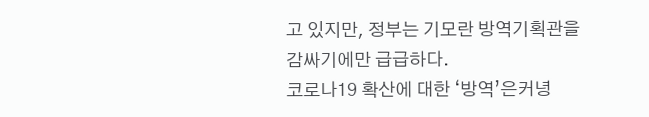고 있지만, 정부는 기모란 방역기획관을 감싸기에만 급급하다.
코로나19 확산에 대한 ‘방역’은커녕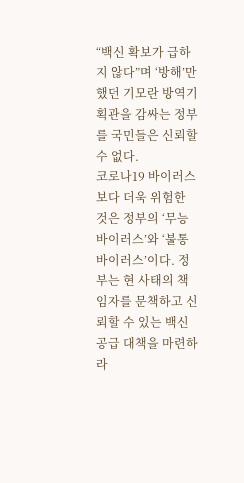“백신 확보가 급하지 않다”며 ‘방해’만 했던 기모란 방역기획관을 감싸는 정부를 국민들은 신뢰할 수 없다.
코로나19 바이러스보다 더욱 위험한 것은 정부의 ‘무능 바이러스’와 ‘불통 바이러스’이다. 정부는 현 사태의 책임자를 문책하고 신뢰할 수 있는 백신 공급 대책을 마련하라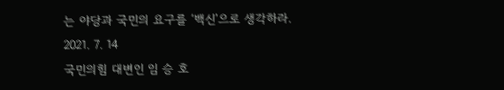는 야당과 국민의 요구를 ‘백신’으로 생각하라.
2021. 7. 14
국민의힘 대변인 임 승 호